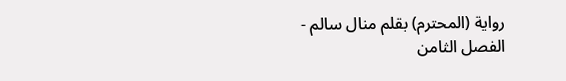رواية (المحترم) بقلم منال سالم - الفصل الثامن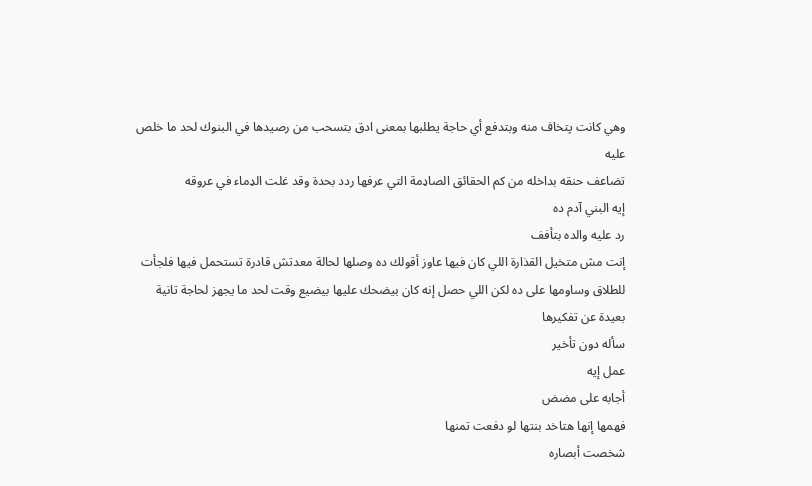وهي كانت پتخاف منه وبتدفع أي حاجة يطلبها بمعنى ادق بتسحب من رصيدها في البنوك لحد ما خلص عليه
تضاعف حنقه بداخله من كم الحقائق الصاډمة التي عرفها ردد بحدة وقد غلت الډماء في عروقه
إيه البني آدم ده
رد عليه والده بتأفف
إنت مش متخيل القذارة اللي كان فيها عاوز أقولك ده وصلها لحالة معدتش قادرة تستحمل فيها فلجأت للطلاق وساومها على ده لكن اللي حصل إنه كان بيضحك عليها بيضيع وقت لحد ما يجهز لحاجة تانية بعيدة عن تفكيرها
سأله دون تأخير
عمل إيه
أجابه على مضض
فهمها إنها هتاخد بنتها لو دفعت تمنها
شخصت أبصاره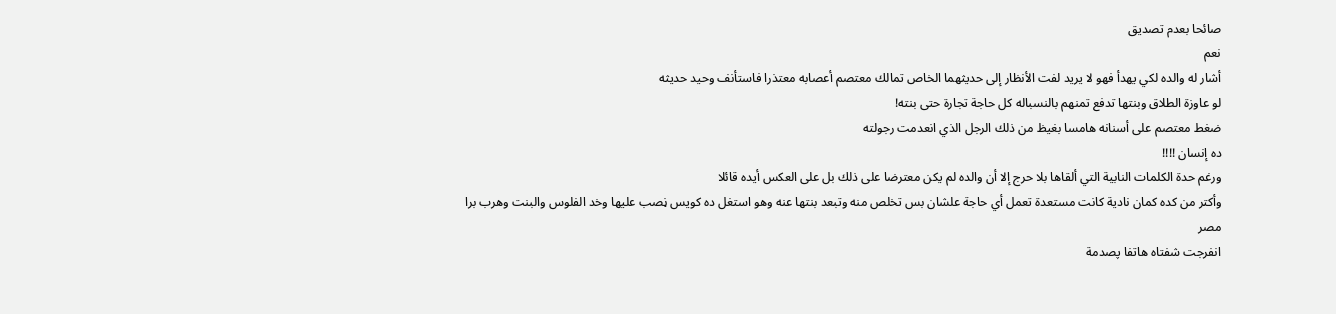صائحا بعدم تصديق
نعم
أشار له والده لكي يهدأ فهو لا يريد لفت الأنظار إلى حديثهما الخاص تمالك معتصم أعصابه معتذرا فاستأنف وحيد حديثه
لو عاوزة الطلاق وبنتها تدفع تمنهم بالنسباله كل حاجة تجارة حتى بنته!
ضغط معتصم على أسنانه هامسا بغيظ من ذلك الرجل الذي انعدمت رجولته
ده إنسان !!!!
ورغم حدة الكلمات النابية التي ألقاها بلا حرج إلا أن والده لم يكن معترضا على ذلك بل على العكس أيده قائلا
وأكتر من كده كمان نادية كانت مستعدة تعمل أي حاجة علشان بس تخلص منه وتبعد بنتها عنه وهو استغل ده كويس ڼصب عليها وخد الفلوس والبنت وهرب برا مصر
انفرجت شفتاه هاتفا پصدمة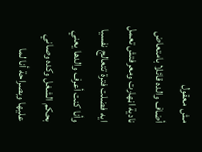مش معقول
أضاف والده قائلا بامتعاض
نادية اڼهارت ومعرفتش تعمل ايه فضلت فترة تتعالج نفسيا وأنا كنت أعرف والدها يعني بحكم الشغل وكده وصاني عليها وبصراحة أنا لما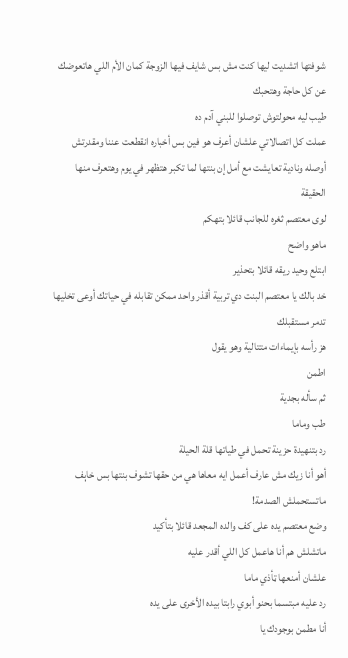شوفتها اتشديت ليها كنت مش بس شايف فيها الزوجة كمان الأم اللي هاتعوضك عن كل حاجة وهتحبك
طيب ليه محولتوش توصلوا للبني آدم ده
عملت كل اتصالاتي علشان أعرف هو فين بس أخباره انقطعت عننا ومقدرتش أوصله ونادية تعايشت مع أمل إن بنتها لما تكبر هتظهر في يوم وهتعرف منها الحقيقة
لوى معتصم ثغره للجانب قائلا بتهكم
ماهو واضح
ابتلع وحيد ريقه قائلا بتحذير
خد بالك يا معتصم البنت دي تربية أقذر واحد ممكن تقابله في حياتك أوعى تخليها تدمر مستقبلك
هز رأسه بإيماءات متتالية وهو يقول
اطمن
ثم سأله بجدية
طب وماما
رد بتنهيدة حزينة تحمل في طياتها قلة الحيلة
أهو أنا زيك مش عارف أعمل ايه معاها هي من حقها تشوف بنتها بس خاېف ماتستحملش الصدمة!
وضع معتصم يده على كف والده المجعد قائلا بتأكيد
ماتشلش هم أنا هاعمل كل اللي أقدر عليه
علشان أمنعها ټأذي ماما
رد عليه مبتسما بحنو أبوي رابتا بيده الأخرى على يده
أنا مطمن بوجودك يا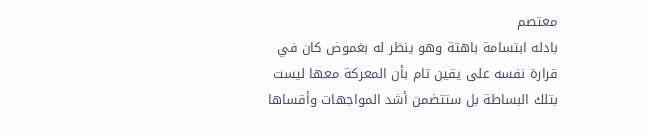معتصم
بادله ابتسامة باهتة وهو ينظر له بغموض كان في قرارة نفسه على يقين تام بأن المعركة معها ليست بتلك البساطة بل ستتضمن أشد المواجهات وأقساها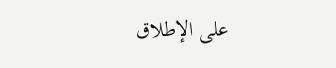على الإطلاق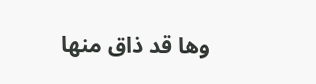وها قد ذاق منها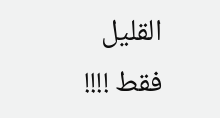القليل فقط !!!!